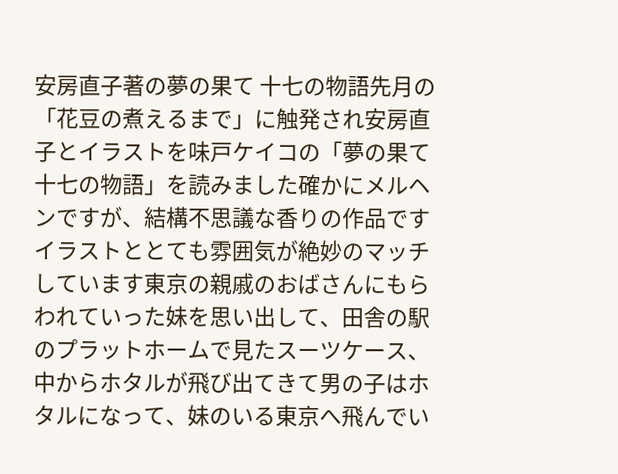安房直子著の夢の果て 十七の物語先月の「花豆の煮えるまで」に触発され安房直子とイラストを味戸ケイコの「夢の果て 十七の物語」を読みました確かにメルヘンですが、結構不思議な香りの作品ですイラストととても雰囲気が絶妙のマッチしています東京の親戚のおばさんにもらわれていった妹を思い出して、田舎の駅のプラットホームで見たスーツケース、中からホタルが飛び出てきて男の子はホタルになって、妹のいる東京へ飛んでい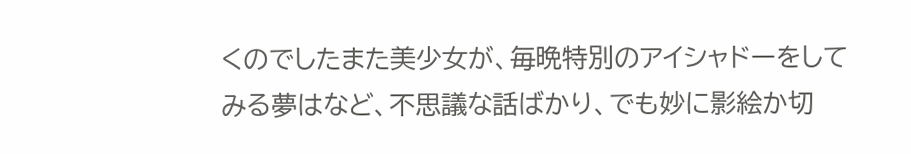くのでしたまた美少女が、毎晩特別のアイシャドーをしてみる夢はなど、不思議な話ばかり、でも妙に影絵か切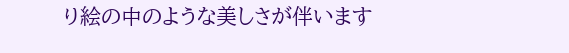り絵の中のような美しさが伴います